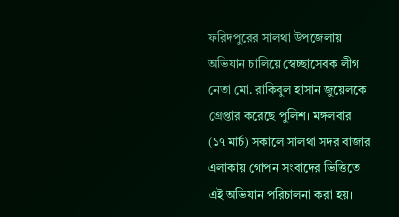ফরিদপুরের সালথা উপজেলায় অভিযান চালিয়ে স্বেচ্ছাসেবক লীগ নেতা মো. রাকিবুল হাসান জুয়েলকে গ্রেপ্তার করেছে পুলিশ। মঙ্গলবার (১৭ মার্চ) সকালে সালথা সদর বাজার এলাকায় গোপন সংবাদের ভিত্তিতে এই অভিযান পরিচালনা করা হয়।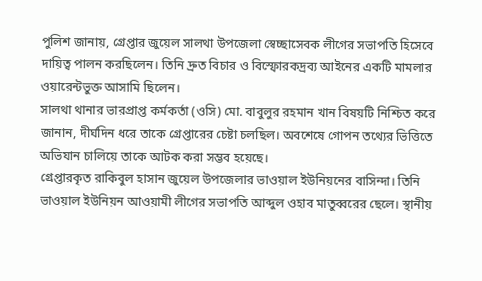পুলিশ জানায়, গ্রেপ্তার জুয়েল সালথা উপজেলা স্বেচ্ছাসেবক লীগের সভাপতি হিসেবে দায়িত্ব পালন করছিলেন। তিনি দ্রুত বিচার ও বিস্ফোরকদ্রব্য আইনের একটি মামলার ওয়ারেন্টভুক্ত আসামি ছিলেন।
সালথা থানার ভারপ্রাপ্ত কর্মকর্তা (ওসি) মো. বাবুলুর রহমান খান বিষয়টি নিশ্চিত করে জানান, দীর্ঘদিন ধরে তাকে গ্রেপ্তারের চেষ্টা চলছিল। অবশেষে গোপন তথ্যের ভিত্তিতে অভিযান চালিয়ে তাকে আটক করা সম্ভব হয়েছে।
গ্রেপ্তারকৃত রাকিবুল হাসান জুয়েল উপজেলার ভাওয়াল ইউনিয়নের বাসিন্দা। তিনি ভাওয়াল ইউনিয়ন আওয়ামী লীগের সভাপতি আব্দুল ওহাব মাতুব্বরের ছেলে। স্থানীয়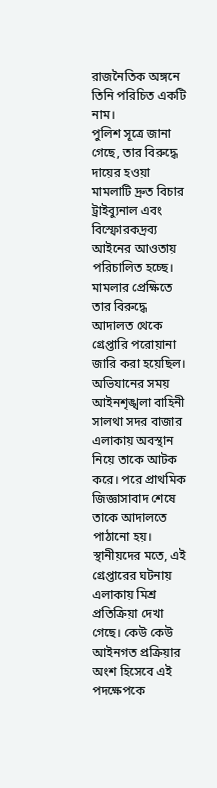রাজনৈতিক অঙ্গনে তিনি পরিচিত একটি নাম।
পুলিশ সূত্রে জানা গেছে, তার বিরুদ্ধে দায়ের হওয়া মামলাটি দ্রুত বিচার ট্রাইব্যুনাল এবং বিস্ফোরকদ্রব্য আইনের আওতায় পরিচালিত হচ্ছে। মামলার প্রেক্ষিতে তার বিরুদ্ধে আদালত থেকে গ্রেপ্তারি পরোয়ানা জারি করা হয়েছিল।
অভিযানের সময় আইনশৃঙ্খলা বাহিনী সালথা সদর বাজার এলাকায় অবস্থান নিয়ে তাকে আটক করে। পরে প্রাথমিক জিজ্ঞাসাবাদ শেষে তাকে আদালতে পাঠানো হয়।
স্থানীয়দের মতে, এই গ্রেপ্তারের ঘটনায় এলাকায় মিশ্র প্রতিক্রিয়া দেখা গেছে। কেউ কেউ আইনগত প্রক্রিয়ার অংশ হিসেবে এই পদক্ষেপকে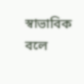স্বাভাবিক বলে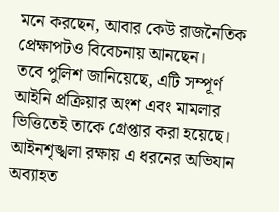মনে করছেন, আবার কেউ রাজনৈতিক প্রেক্ষাপটও বিবেচনায় আনছেন।
তবে পুলিশ জানিয়েছে, এটি সম্পূর্ণ আইনি প্রক্রিয়ার অংশ এবং মামলার ভিত্তিতেই তাকে গ্রেপ্তার করা হয়েছে। আইনশৃঙ্খলা রক্ষায় এ ধরনের অভিযান অব্যাহত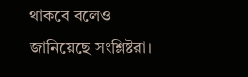থাকবে বলেও জানিয়েছে সংশ্লিষ্টরা।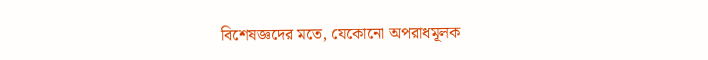বিশেষজ্ঞদের মতে, যেকোনো অপরাধমূলক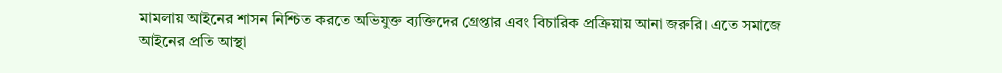মামলায় আইনের শাসন নিশ্চিত করতে অভিযুক্ত ব্যক্তিদের গ্রেপ্তার এবং বিচারিক প্রক্রিয়ায় আনা জরুরি। এতে সমাজে আইনের প্রতি আস্থা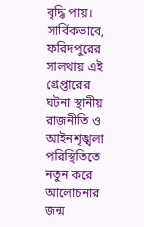বৃদ্ধি পায়।
সার্বিকভাবে, ফরিদপুরের সালথায় এই গ্রেপ্তারের ঘটনা স্থানীয় রাজনীতি ও আইনশৃঙ্খলা পরিস্থিতিতে নতুন করে আলোচনার জন্ম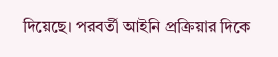দিয়েছে। পরবর্তী আইনি প্রক্রিয়ার দিকে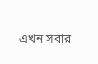এখন সবার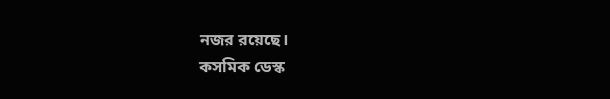নজর রয়েছে।
কসমিক ডেস্ক